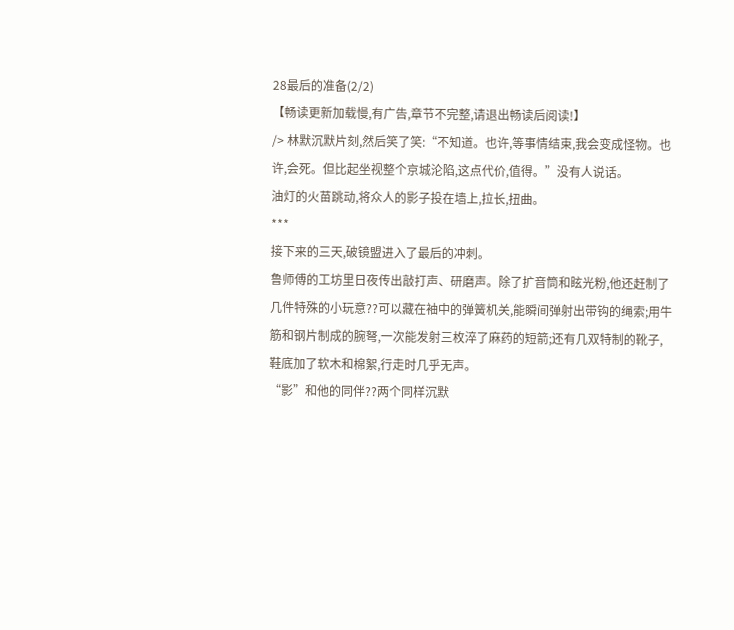28最后的准备(2/2)
【畅读更新加载慢,有广告,章节不完整,请退出畅读后阅读!】
/> 林默沉默片刻,然后笑了笑:“不知道。也许,等事情结束,我会变成怪物。也许,会死。但比起坐视整个京城沦陷,这点代价,值得。”没有人说话。
油灯的火苗跳动,将众人的影子投在墙上,拉长,扭曲。
***
接下来的三天,破镜盟进入了最后的冲刺。
鲁师傅的工坊里日夜传出敲打声、研磨声。除了扩音筒和眩光粉,他还赶制了几件特殊的小玩意??可以藏在袖中的弹簧机关,能瞬间弹射出带钩的绳索;用牛筋和钢片制成的腕弩,一次能发射三枚淬了麻药的短箭;还有几双特制的靴子,鞋底加了软木和棉絮,行走时几乎无声。
“影”和他的同伴??两个同样沉默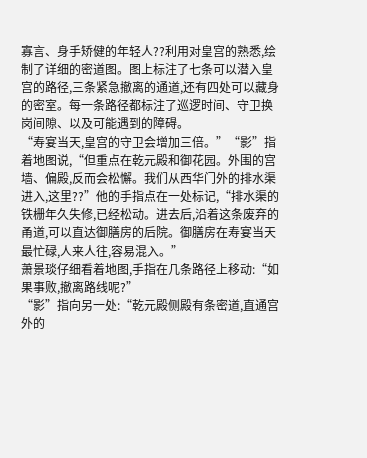寡言、身手矫健的年轻人??利用对皇宫的熟悉,绘制了详细的密道图。图上标注了七条可以潜入皇宫的路径,三条紧急撤离的通道,还有四处可以藏身的密室。每一条路径都标注了巡逻时间、守卫换岗间隙、以及可能遇到的障碍。
“寿宴当天,皇宫的守卫会增加三倍。”“影”指着地图说,“但重点在乾元殿和御花园。外围的宫墙、偏殿,反而会松懈。我们从西华门外的排水渠进入,这里??”他的手指点在一处标记,“排水渠的铁栅年久失修,已经松动。进去后,沿着这条废弃的甬道,可以直达御膳房的后院。御膳房在寿宴当天最忙碌,人来人往,容易混入。”
萧景琰仔细看着地图,手指在几条路径上移动:“如果事败,撤离路线呢?”
“影”指向另一处:“乾元殿侧殿有条密道,直通宫外的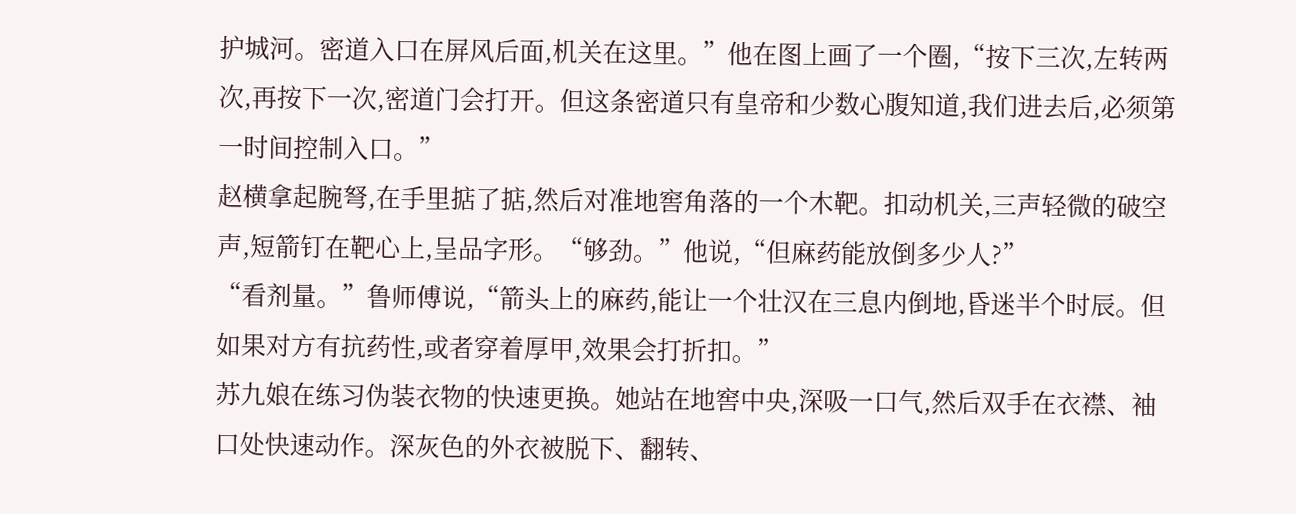护城河。密道入口在屏风后面,机关在这里。”他在图上画了一个圈,“按下三次,左转两次,再按下一次,密道门会打开。但这条密道只有皇帝和少数心腹知道,我们进去后,必须第一时间控制入口。”
赵横拿起腕弩,在手里掂了掂,然后对准地窖角落的一个木靶。扣动机关,三声轻微的破空声,短箭钉在靶心上,呈品字形。“够劲。”他说,“但麻药能放倒多少人?”
“看剂量。”鲁师傅说,“箭头上的麻药,能让一个壮汉在三息内倒地,昏迷半个时辰。但如果对方有抗药性,或者穿着厚甲,效果会打折扣。”
苏九娘在练习伪装衣物的快速更换。她站在地窖中央,深吸一口气,然后双手在衣襟、袖口处快速动作。深灰色的外衣被脱下、翻转、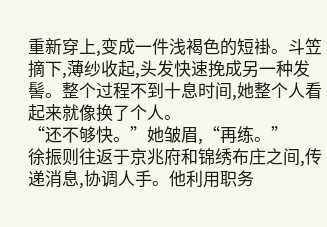重新穿上,变成一件浅褐色的短褂。斗笠摘下,薄纱收起,头发快速挽成另一种发髻。整个过程不到十息时间,她整个人看起来就像换了个人。
“还不够快。”她皱眉,“再练。”
徐振则往返于京兆府和锦绣布庄之间,传递消息,协调人手。他利用职务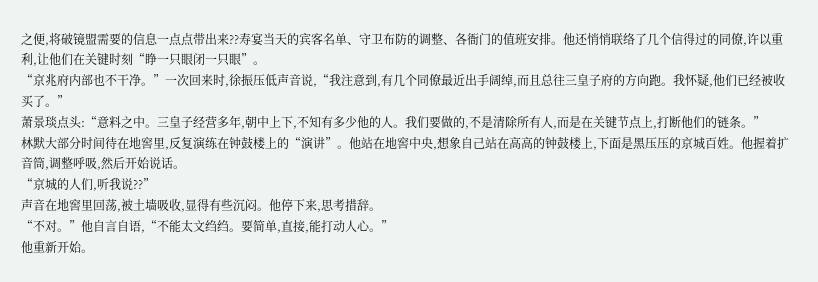之便,将破镜盟需要的信息一点点带出来??寿宴当天的宾客名单、守卫布防的调整、各衙门的值班安排。他还悄悄联络了几个信得过的同僚,许以重利,让他们在关键时刻“睁一只眼闭一只眼”。
“京兆府内部也不干净。”一次回来时,徐振压低声音说,“我注意到,有几个同僚最近出手阔绰,而且总往三皇子府的方向跑。我怀疑,他们已经被收买了。”
萧景琰点头:“意料之中。三皇子经营多年,朝中上下,不知有多少他的人。我们要做的,不是清除所有人,而是在关键节点上,打断他们的链条。”
林默大部分时间待在地窖里,反复演练在钟鼓楼上的“演讲”。他站在地窖中央,想象自己站在高高的钟鼓楼上,下面是黑压压的京城百姓。他握着扩音筒,调整呼吸,然后开始说话。
“京城的人们,听我说??”
声音在地窖里回荡,被土墙吸收,显得有些沉闷。他停下来,思考措辞。
“不对。”他自言自语,“不能太文绉绉。要简单,直接,能打动人心。”
他重新开始。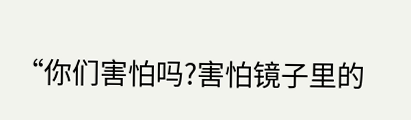“你们害怕吗?害怕镜子里的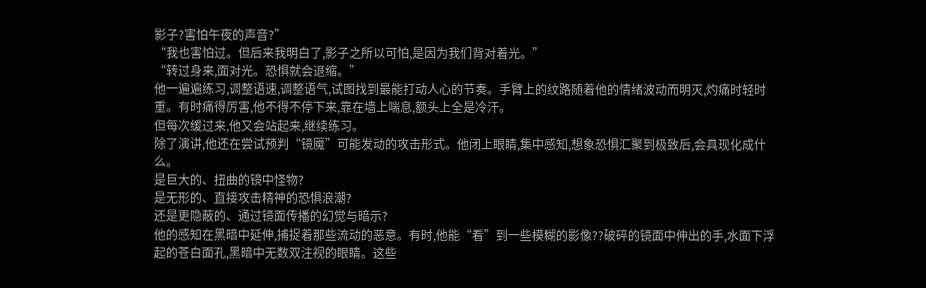影子?害怕午夜的声音?”
“我也害怕过。但后来我明白了,影子之所以可怕,是因为我们背对着光。”
“转过身来,面对光。恐惧就会退缩。”
他一遍遍练习,调整语速,调整语气,试图找到最能打动人心的节奏。手臂上的纹路随着他的情绪波动而明灭,灼痛时轻时重。有时痛得厉害,他不得不停下来,靠在墙上喘息,额头上全是冷汗。
但每次缓过来,他又会站起来,继续练习。
除了演讲,他还在尝试预判“镜魇”可能发动的攻击形式。他闭上眼睛,集中感知,想象恐惧汇聚到极致后,会具现化成什么。
是巨大的、扭曲的镜中怪物?
是无形的、直接攻击精神的恐惧浪潮?
还是更隐蔽的、通过镜面传播的幻觉与暗示?
他的感知在黑暗中延伸,捕捉着那些流动的恶意。有时,他能“看”到一些模糊的影像??破碎的镜面中伸出的手,水面下浮起的苍白面孔,黑暗中无数双注视的眼睛。这些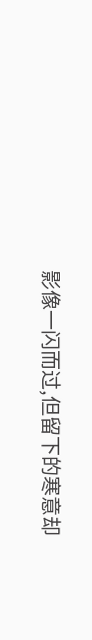影像一闪而过,但留下的寒意却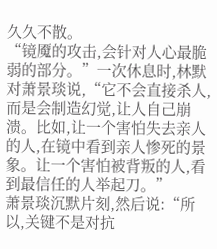久久不散。
“镜魇的攻击,会针对人心最脆弱的部分。”一次休息时,林默对萧景琰说,“它不会直接杀人,而是会制造幻觉,让人自己崩溃。比如,让一个害怕失去亲人的人,在镜中看到亲人惨死的景象。让一个害怕被背叛的人,看到最信任的人举起刀。”
萧景琰沉默片刻,然后说:“所以,关键不是对抗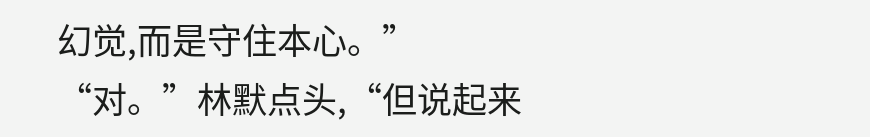幻觉,而是守住本心。”
“对。”林默点头,“但说起来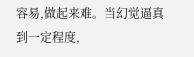容易,做起来难。当幻觉逼真到一定程度,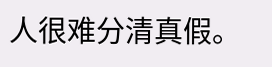人很难分清真假。